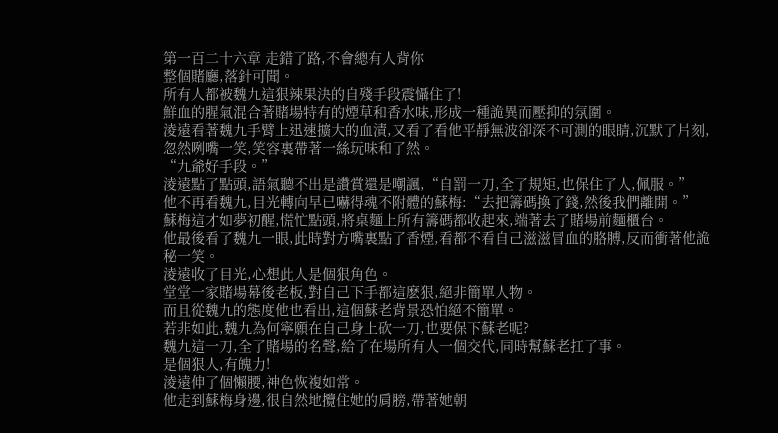第一百二十六章 走錯了路,不會總有人背你
整個賭廳,落針可聞。
所有人都被魏九這狠辣果決的自殘手段震懾住了!
鮮血的腥氣混合著賭場特有的煙草和香水味,形成一種詭異而壓抑的氛圍。
淩遠看著魏九手臂上迅速擴大的血漬,又看了看他平靜無波卻深不可測的眼睛,沉默了片刻,忽然咧嘴一笑,笑容裏帶著一絲玩味和了然。
“九爺好手段。”
淩遠點了點頭,語氣聽不出是讚賞還是嘲諷,“自罰一刀,全了規矩,也保住了人,佩服。”
他不再看魏九,目光轉向早已嚇得魂不附體的蘇梅:“去把籌碼換了錢,然後我們離開。”
蘇梅這才如夢初醒,慌忙點頭,將桌麵上所有籌碼都收起來,端著去了賭場前麵櫃台。
他最後看了魏九一眼,此時對方嘴裏點了香煙,看都不看自己滋滋冒血的胳膊,反而衝著他詭秘一笑。
淩遠收了目光,心想此人是個狠角色。
堂堂一家賭場幕後老板,對自己下手都這麽狠,絕非簡單人物。
而且從魏九的態度他也看出,這個蘇老背景恐怕絕不簡單。
若非如此,魏九為何寧願在自己身上砍一刀,也要保下蘇老呢?
魏九這一刀,全了賭場的名聲,給了在場所有人一個交代,同時幫蘇老扛了事。
是個狠人,有魄力!
淩遠伸了個懶腰,神色恢複如常。
他走到蘇梅身邊,很自然地攬住她的肩膀,帶著她朝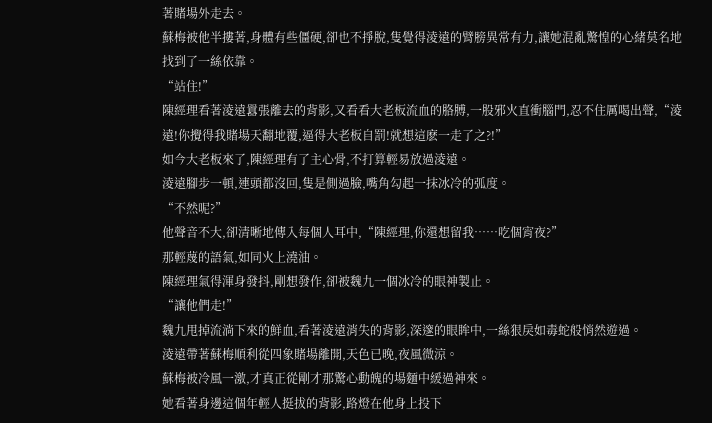著賭場外走去。
蘇梅被他半摟著,身體有些僵硬,卻也不掙脫,隻覺得淩遠的臂膀異常有力,讓她混亂驚惶的心緒莫名地找到了一絲依靠。
“站住!”
陳經理看著淩遠囂張離去的背影,又看看大老板流血的胳膊,一股邪火直衝腦門,忍不住厲喝出聲,“淩遠!你攪得我賭場天翻地覆,逼得大老板自罰!就想這麽一走了之?!”
如今大老板來了,陳經理有了主心骨,不打算輕易放過淩遠。
淩遠腳步一頓,連頭都沒回,隻是側過臉,嘴角勾起一抹冰冷的弧度。
“不然呢?”
他聲音不大,卻清晰地傳入每個人耳中,“陳經理,你還想留我……吃個宵夜?”
那輕蔑的語氣,如同火上澆油。
陳經理氣得渾身發抖,剛想發作,卻被魏九一個冰冷的眼神製止。
“讓他們走!”
魏九甩掉流淌下來的鮮血,看著淩遠消失的背影,深邃的眼眸中,一絲狠戾如毒蛇般悄然遊過。
淩遠帶著蘇梅順利從四象賭場離開,天色已晚,夜風微涼。
蘇梅被冷風一激,才真正從剛才那驚心動魄的場麵中緩過神來。
她看著身邊這個年輕人挺拔的背影,路燈在他身上投下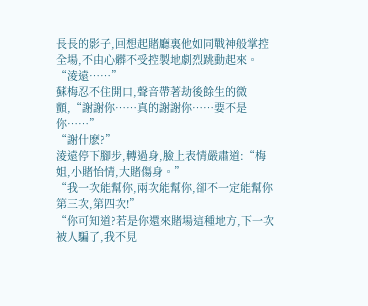長長的影子,回想起賭廳裏他如同戰神般掌控全場,不由心髒不受控製地劇烈跳動起來。
“淩遠……”
蘇梅忍不住開口,聲音帶著劫後餘生的微顫,“謝謝你……真的謝謝你……要不是你……”
“謝什麽?”
淩遠停下腳步,轉過身,臉上表情嚴肅道:“梅姐,小賭怡情,大賭傷身。”
“我一次能幫你,兩次能幫你,卻不一定能幫你第三次,第四次!”
“你可知道?若是你還來賭場這種地方,下一次被人騙了,我不見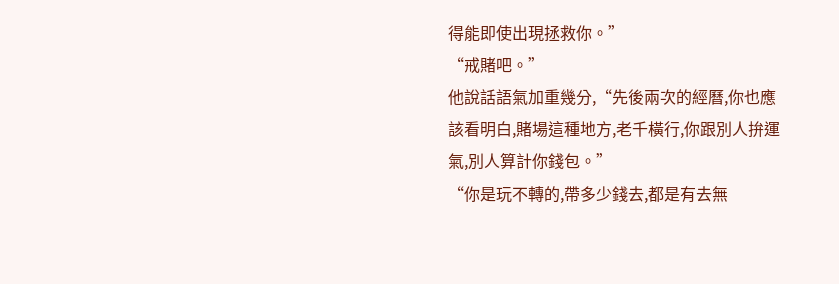得能即使出現拯救你。”
“戒賭吧。”
他說話語氣加重幾分,“先後兩次的經曆,你也應該看明白,賭場這種地方,老千橫行,你跟別人拚運氣,別人算計你錢包。”
“你是玩不轉的,帶多少錢去,都是有去無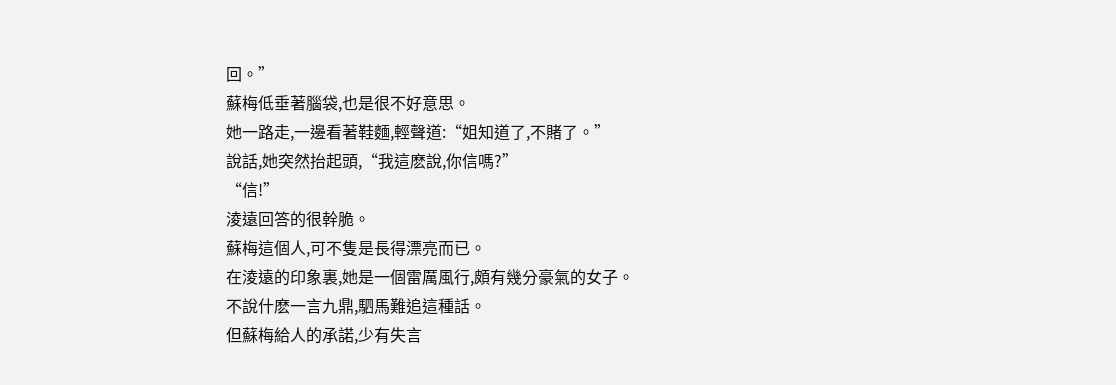回。”
蘇梅低垂著腦袋,也是很不好意思。
她一路走,一邊看著鞋麵,輕聲道:“姐知道了,不賭了。”
說話,她突然抬起頭,“我這麽說,你信嗎?”
“信!”
淩遠回答的很幹脆。
蘇梅這個人,可不隻是長得漂亮而已。
在淩遠的印象裏,她是一個雷厲風行,頗有幾分豪氣的女子。
不說什麽一言九鼎,駟馬難追這種話。
但蘇梅給人的承諾,少有失言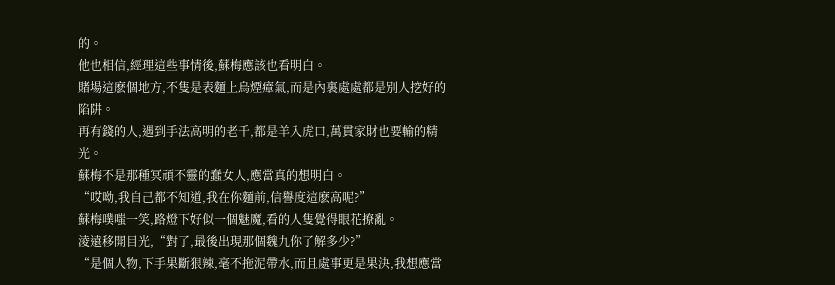的。
他也相信,經理這些事情後,蘇梅應該也看明白。
賭場這麽個地方,不隻是表麵上烏煙瘴氣,而是內裏處處都是別人挖好的陷阱。
再有錢的人,遇到手法高明的老千,都是羊入虎口,萬貫家財也要輸的精光。
蘇梅不是那種冥頑不靈的蠢女人,應當真的想明白。
“哎呦,我自己都不知道,我在你麵前,信譽度這麽高呢?”
蘇梅噗嗤一笑,路燈下好似一個魅魔,看的人隻覺得眼花撩亂。
淩遠移開目光,“對了,最後出現那個魏九你了解多少?”
“是個人物,下手果斷狠辣,毫不拖泥帶水,而且處事更是果決,我想應當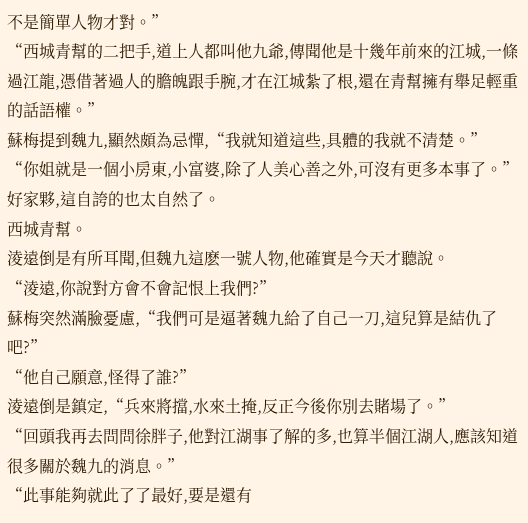不是簡單人物才對。”
“西城青幫的二把手,道上人都叫他九爺,傳聞他是十幾年前來的江城,一條過江龍,憑借著過人的膽魄跟手腕,才在江城紮了根,還在青幫擁有舉足輕重的話語權。”
蘇梅提到魏九,顯然頗為忌憚,“我就知道這些,具體的我就不清楚。”
“你姐就是一個小房東,小富婆,除了人美心善之外,可沒有更多本事了。”
好家夥,這自誇的也太自然了。
西城青幫。
淩遠倒是有所耳聞,但魏九這麽一號人物,他確實是今天才聽說。
“淩遠,你說對方會不會記恨上我們?”
蘇梅突然滿臉憂慮,“我們可是逼著魏九給了自己一刀,這兒算是結仇了吧?”
“他自己願意,怪得了誰?”
淩遠倒是鎮定,“兵來將擋,水來土掩,反正今後你別去賭場了。”
“回頭我再去問問徐胖子,他對江湖事了解的多,也算半個江湖人,應該知道很多關於魏九的消息。”
“此事能夠就此了了最好,要是還有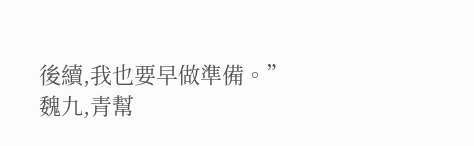後續,我也要早做準備。”
魏九,青幫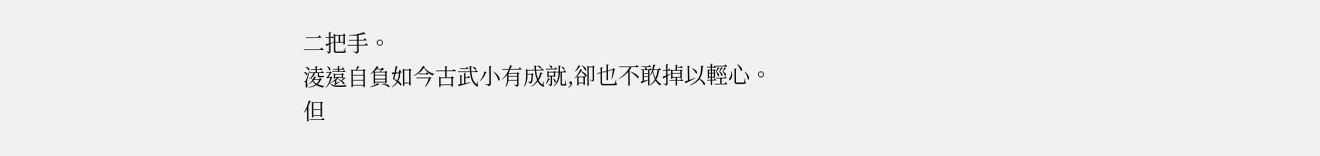二把手。
淩遠自負如今古武小有成就,卻也不敢掉以輕心。
但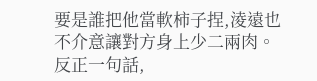要是誰把他當軟柿子捏,淩遠也不介意讓對方身上少二兩肉。
反正一句話,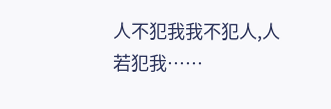人不犯我我不犯人,人若犯我……